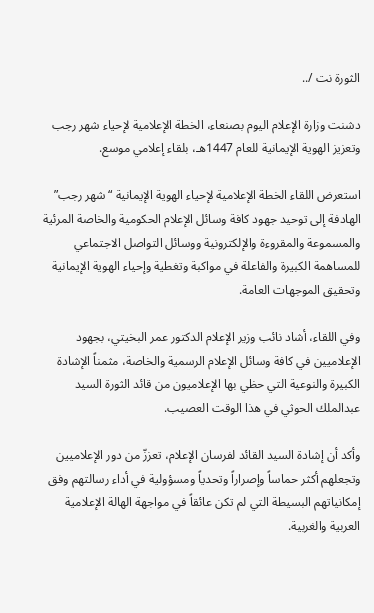الثورة نت /..

دشنت وزارة الإعلام اليوم بصنعاء، الخطة الإعلامية لإحياء شهر رجب وتعزيز الهوية الإيمانية للعام 1447هـ، بلقاء إعلامي موسع.

استعرض اللقاء الخطة الإعلامية لإحياء الهوية الإيمانية “شهر رجب” الهادفة إلى توحيد جهود كافة وسائل الإعلام الحكومية والخاصة المرئية والمسموعة والمقروءة والإلكترونية ووسائل التواصل الاجتماعي للمساهمة الكبيرة والفاعلة في مواكبة وتغطية وإحياء الهوية الإيمانية وتحقيق الموجهات العامة.

وفي اللقاء، أشاد نائب وزير الإعلام الدكتور عمر البخيتي، بجهود الإعلاميين في كافة وسائل الإعلام الرسمية والخاصة، مثمناً الإشادة الكبيرة والنوعية التي حظي بها الإعلاميون من قائد الثورة السيد عبدالملك الحوثي في هذا الوقت العصيب.

وأكد أن إشادة السيد القائد لفرسان الإعلام، تعززّ من دور الإعلاميين وتجعلهم أكثر حماساً وإصراراً وتحدياً ومسؤولية في أداء رسالتهم وفق إمكانياتهم البسيطة التي لم تكن عائقاً في مواجهة الهالة الإعلامية العربية والغربية.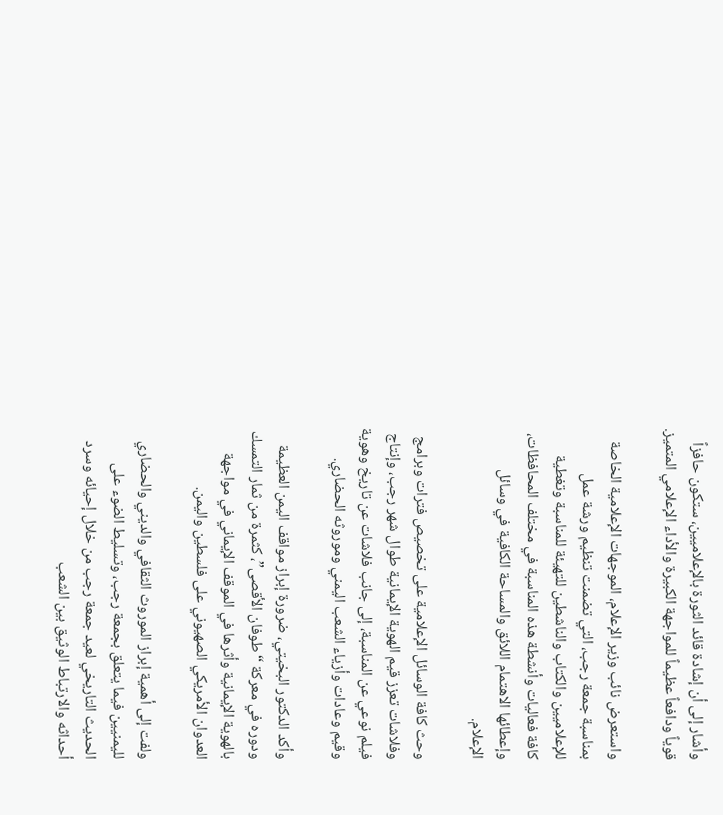وأشار إلى أن إشادة قائد الثورة بالإعلاميين، ستكون حافزاً قوياً ودافعاً عظيماً للمواجهة الكبيرة والأداء الإعلامي المتميز.

واستعرض نائب وزير الإعلام، الموجهات الإعلامية الخاصة بمناسبة جمعة رجب، التي تضمنت تنظيم ورشة عمل للإعلاميين والكتاب والناشطين للتهيئة للمناسبة وتغطية كافة فعاليات وأنشطة هذه المناسبة في مختلف المحافظات، وإعطائها الاهتمام اللائق والمساحة الكافية في وسائل الإعلام.

وحث كافة الوسائل الإعلامية على تخصيص فترات وبرامج وفلاشات تعزز قيم الهوية الإيمانية طوال شهر رجب، وإنتاج فيلم نوعي عن المناسبة، إلى جانب فلاشات عن تاريخ وهوية وقيم وعادات وأزياء الشعب اليمني وموروثه الحضاري.

وأكد الدكتور البخيتي، ضرورة إبراز مواقف اليمن العظيمة ودوره في معركة “طوفان الأقصى”، كثمرة من ثمار التمسك بالهوية الإيمانية وأثرها في الموقف الإيماني في مواجهة العدوان الأمريكي الصهيوني على فلسطين واليمن.

ولفت إلى أهمية إبراز الموروث الثقافي والديني والحضاري لليمنيين فيما يتعلق بجمعة رجب، وتسليط الضوء على الحديث التاريخي لعيد جمعة رجب من خلال إحيائه وسرد أحداثه والارتباط الوثيق بين الشعب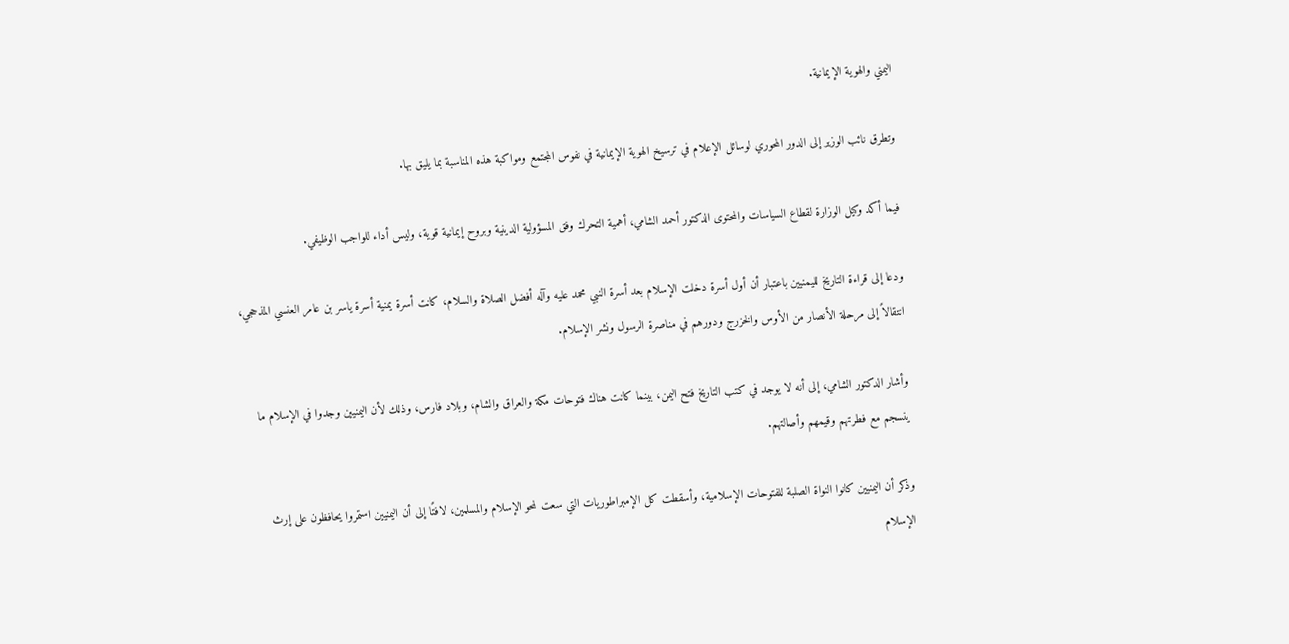اليمني والهوية الإيمانية.

وتطرق نائب الوزير إلى الدور المحوري لوسائل الإعلام في ترسيخ الهوية الإيمانية في نفوس المجتمع ومواكبة هذه المناسبة بما يليق بها.

فيما أكد وكيل الوزارة لقطاع السياسات والمحتوى الدكتور أحمد الشامي، أهمية التحرك وفق المسؤولية الدينية وبروح إيمانية قوية، وليس أداء للواجب الوظيفي.

ودعا إلى قراءة التاريخ لليمنيين باعتبار أن أول أسرة دخلت الإسلام بعد أسرة النبي محمد عليه وآله أفضل الصلاة والسلام، كانت أسرة يمنية أسرة ياسر بن عامر العنسي المذحجي، انتقالاً إلى مرحلة الأنصار من الأوس والخزرج ودورهم في مناصرة الرسول ونشر الإسلام.

وأشار الدكتور الشامي، إلى أنه لا يوجد في كتب التاريخ فتح اليمن، بينما كانت هناك فتوحات مكة والعراق والشام، وبلاد فارس، وذلك لأن اليمنيين وجدوا في الإسلام ما ينسجم مع فطرتهم وقيمهم وأصالتهم.

وذكر أن اليمنيين كانوا النواة الصلبة للفتوحات الإسلامية، وأسقطت كل الإمبراطوريات التي سعت لمحو الإسلام والمسلمين، لافتًا إلى أن اليمنيين استمروا يحافظون على إرث الإسلام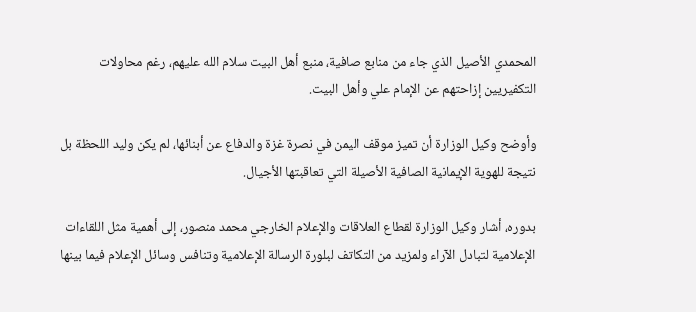المحمدي الأصيل الذي جاء من منابع صافية، منبع أهل البيت سلام الله عليهم، رغم محاولات التكفيريين إزاحتهم عن الإمام علي وأهل البيت.

وأوضح وكيل الوزارة أن تميز موقف اليمن في نصرة غزة والدفاع عن أبنائها، لم يكن وليد اللحظة بل نتيجة للهوية الإيمانية الصافية الأصيلة التي تعاقبتها الأجيال.

بدوره، أشار وكيل الوزارة لقطاع العلاقات والإعلام الخارجي محمد منصور، إلى أهمية مثل اللقاءات الإعلامية لتبادل الآراء ولمزيد من التكاتف لبلورة الرسالة الإعلامية وتنافس وسائل الإعلام فيما بينها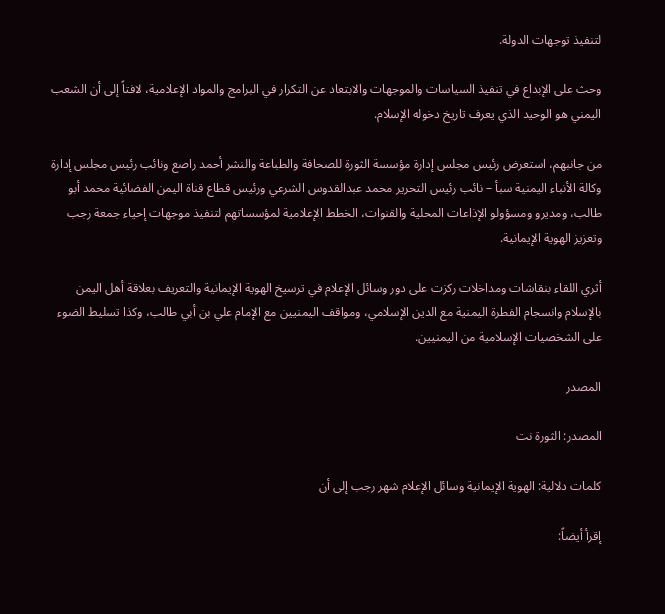لتنفيذ توجهات الدولة.

وحث على الإبداع في تنفيذ السياسات والموجهات والابتعاد عن التكرار في البرامج والمواد الإعلامية، لافتاً إلى أن الشعب اليمني هو الوحيد الذي يعرف تاريخ دخوله الإسلام.

من جانبهم، استعرض رئيس مجلس إدارة مؤسسة الثورة للصحافة والطباعة والنشر أحمد راصع ونائب رئيس مجلس إدارة وكالة الأنباء اليمنية سبأ – نائب رئيس التحرير محمد عبدالقدوس الشرعي ورئيس قطاع قناة اليمن الفضائية محمد أبو طالب، ومديرو ومسؤولو الإذاعات المحلية والقنوات، الخطط الإعلامية لمؤسساتهم لتنفيذ موجهات إحياء جمعة رجب وتعزيز الهوية الإيمانية.

أثري اللقاء بنقاشات ومداخلات ركزت على دور وسائل الإعلام في ترسيخ الهوية الإيمانية والتعريف بعلاقة أهل اليمن بالإسلام وانسجام الفطرة اليمنية مع الدين الإسلامي، ومواقف اليمنيين مع الإمام علي بن أبي طالب، وكذا تسليط الضوء على الشخصيات الإسلامية من اليمنيين.

المصدر

المصدر: الثورة نت

كلمات دلالية: الهویة الإیمانیة وسائل الإعلام شهر رجب إلى أن

إقرأ أيضاً: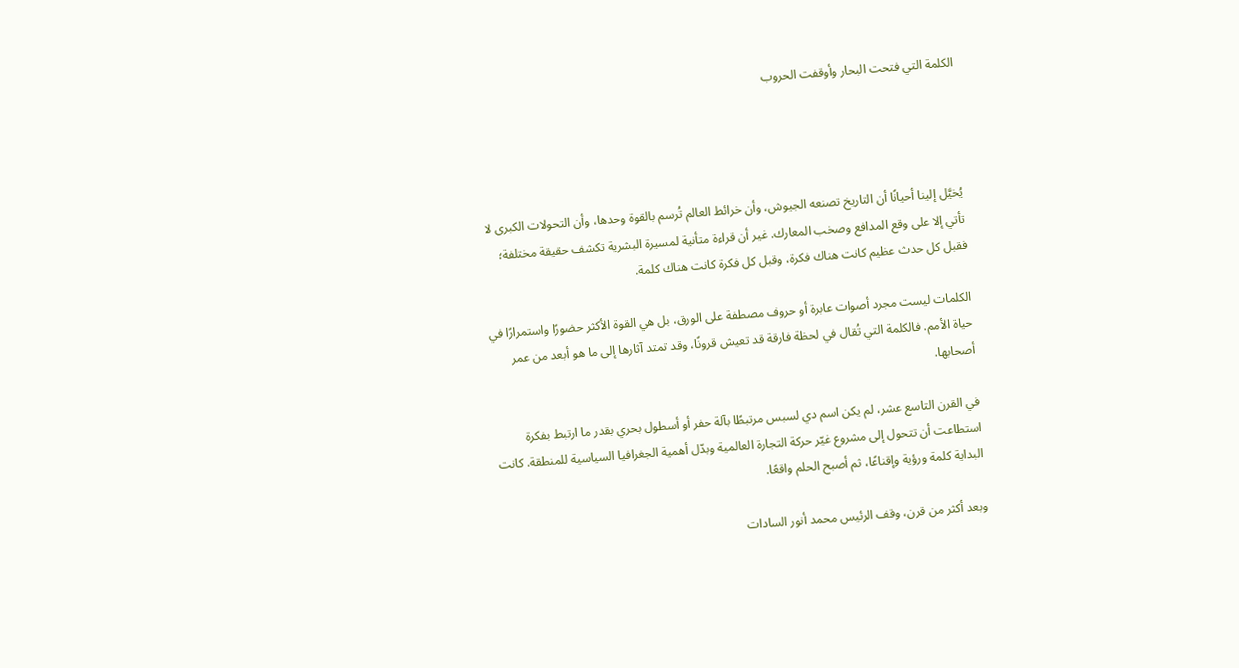الكلمة التي فتحت البحار وأوقفت الحروب




يُخيَّل إلينا أحيانًا أن التاريخ تصنعه الجيوش، وأن خرائط العالم تُرسم بالقوة وحدها، وأن التحولات الكبرى لا تأتي إلا على وقع المدافع وصخب المعارك. غير أن قراءة متأنية لمسيرة البشرية تكشف حقيقة مختلفة؛ فقبل كل حدث عظيم كانت هناك فكرة، وقبل كل فكرة كانت هناك كلمة.

الكلمات ليست مجرد أصوات عابرة أو حروف مصطفة على الورق، بل هي القوة الأكثر حضورًا واستمرارًا في حياة الأمم. فالكلمة التي تُقال في لحظة فارقة قد تعيش قرونًا، وقد تمتد آثارها إلى ما هو أبعد من عمر أصحابها.

في القرن التاسع عشر، لم يكن اسم دي لسبس مرتبطًا بآلة حفر أو أسطول بحري بقدر ما ارتبط بفكرة استطاعت أن تتحول إلى مشروع غيّر حركة التجارة العالمية وبدّل أهمية الجغرافيا السياسية للمنطقة. كانت البداية كلمة ورؤية وإقناعًا، ثم أصبح الحلم واقعًا.

وبعد أكثر من قرن، وقف الرئيس محمد أنور السادات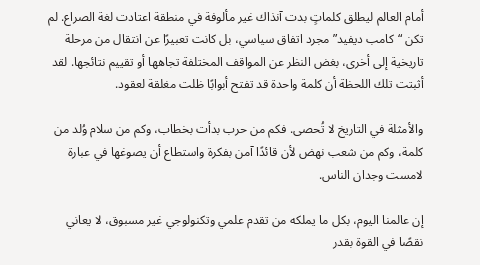أمام العالم ليطلق كلماتٍ بدت آنذاك غير مألوفة في منطقة اعتادت لغة الصراع. لم تكن “كامب ديفيد” مجرد اتفاق سياسي، بل كانت تعبيرًا عن انتقال من مرحلة تاريخية إلى أخرى، بغض النظر عن المواقف المختلفة تجاهها أو تقييم نتائجها. لقد أثبتت تلك اللحظة أن كلمة واحدة قد تفتح أبوابًا ظلت مغلقة لعقود.

والأمثلة في التاريخ لا تُحصى. فكم من حرب بدأت بخطاب، وكم من سلام وُلد من كلمة، وكم من شعب نهض لأن قائدًا آمن بفكرة واستطاع أن يصوغها في عبارة لامست وجدان الناس.

إن عالمنا اليوم، بكل ما يملكه من تقدم علمي وتكنولوجي غير مسبوق، لا يعاني نقصًا في القوة بقدر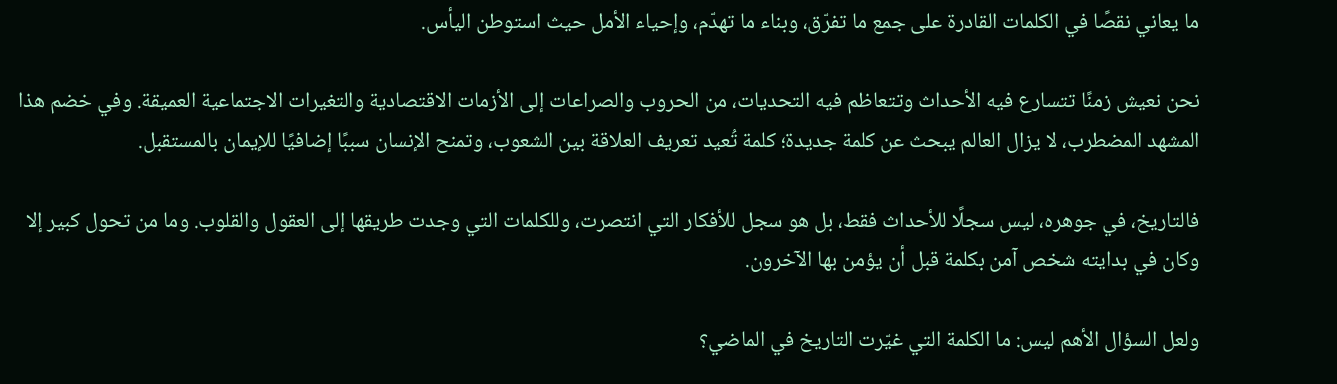ما يعاني نقصًا في الكلمات القادرة على جمع ما تفرّق، وبناء ما تهدّم، وإحياء الأمل حيث استوطن اليأس.

نحن نعيش زمنًا تتسارع فيه الأحداث وتتعاظم فيه التحديات، من الحروب والصراعات إلى الأزمات الاقتصادية والتغيرات الاجتماعية العميقة. وفي خضم هذا المشهد المضطرب، لا يزال العالم يبحث عن كلمة جديدة؛ كلمة تُعيد تعريف العلاقة بين الشعوب، وتمنح الإنسان سببًا إضافيًا للإيمان بالمستقبل.

فالتاريخ، في جوهره، ليس سجلًا للأحداث فقط، بل هو سجل للأفكار التي انتصرت، وللكلمات التي وجدت طريقها إلى العقول والقلوب. وما من تحول كبير إلا وكان في بدايته شخص آمن بكلمة قبل أن يؤمن بها الآخرون.

ولعل السؤال الأهم ليس: ما الكلمة التي غيّرت التاريخ في الماضي؟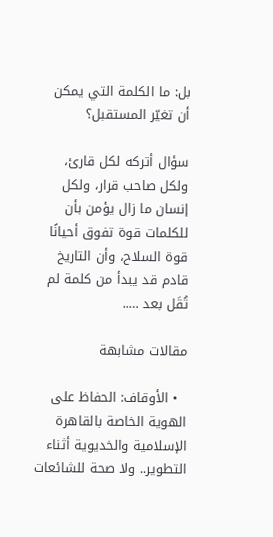بل: ما الكلمة التي يمكن أن تغيّر المستقبل؟

سؤال أتركه لكل قارئ، ولكل صاحب قرار، ولكل إنسان ما زال يؤمن بأن للكلمات قوة تفوق أحيانًا قوة السلاح، وأن التاريخ
قادم قد يبدأ من كلمة لم تُقَل بعد …..

مقالات مشابهة

  • الأوقاف: الحفاظ على الهوية الخاصة بالقاهرة الإسلامية والخديوية أثناء التطوير.. ولا صحة للشائعات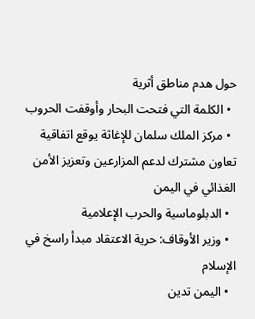حول هدم مناطق أثرية
  • الكلمة التي فتحت البحار وأوقفت الحروب
  • مركز الملك سلمان للإغاثة يوقع اتفاقية تعاون مشترك لدعم المزارعين وتعزيز الأمن الغذائي في اليمن
  • الدبلوماسية والحرب الإعلامية
  • وزير الأوقاف: حرية الاعتقاد مبدأ راسخ في الإسلام
  • اليمن تدين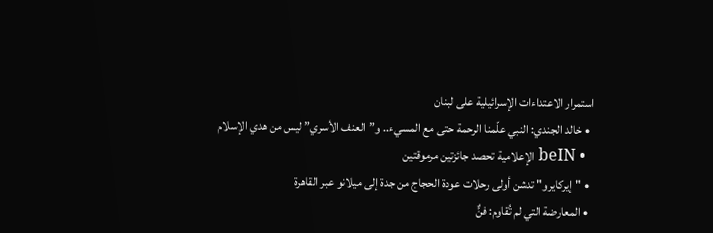استمرار الاعتداءات الإسرائيلية على لبنان
  • خالد الجندي: النبي علّمنا الرحمة حتى مع المسيء.. و”العنف الأسري” ليس من هدي الإسلام
  • beIN الإعلامية تحصد جائزتين مرموقتين
  • "إيركايرو" تدشن أولى رحلات عودة الحجاج من جدة إلى ميلانو عبر القاهرة
  • المعارضة التي لم تُقاوم: فنٌّ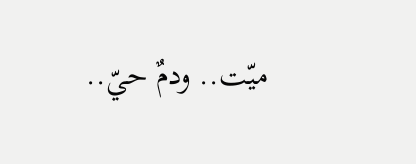ميّت.. ودمٌ حيّ..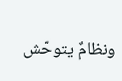ونظامٌ يتوحّش